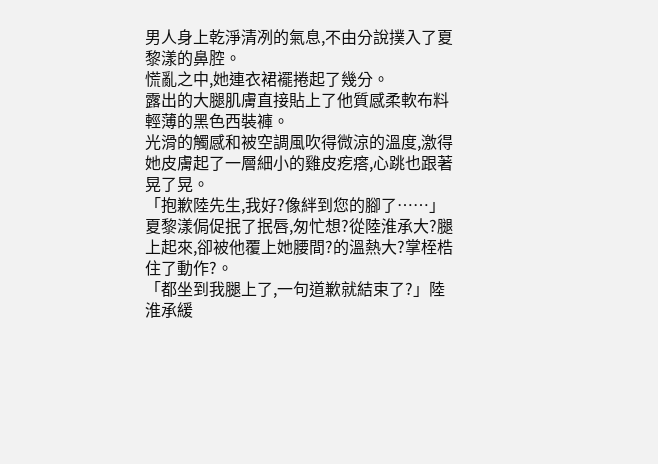男人身上乾淨清冽的氣息,不由分說撲入了夏黎漾的鼻腔。
慌亂之中,她連衣裙襬捲起了幾分。
露出的大腿肌膚直接貼上了他質感柔軟布料輕薄的黑色西裝褲。
光滑的觸感和被空調風吹得微涼的溫度,激得她皮膚起了一層細小的雞皮疙瘩,心跳也跟著晃了晃。
「抱歉陸先生,我好?像絆到您的腳了……」
夏黎漾侷促抿了抿唇,匆忙想?從陸淮承大?腿上起來,卻被他覆上她腰間?的溫熱大?掌桎梏住了動作?。
「都坐到我腿上了,一句道歉就結束了?」陸淮承緩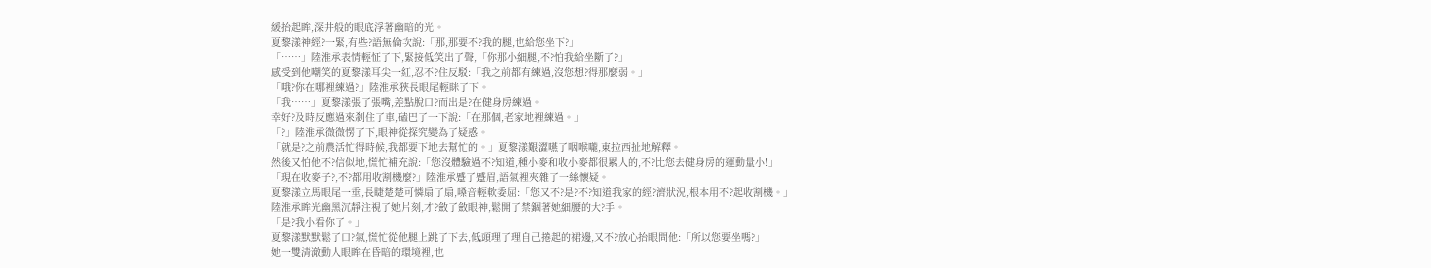緩抬起眸,深井般的眼底浮著幽暗的光。
夏黎漾神經?一緊,有些?語無倫次說:「那,那要不?我的腿,也給您坐下?」
「……」陸淮承表情輕怔了下,緊接低笑出了聲,「你那小細腿,不?怕我給坐斷了?」
感受到他嘲笑的夏黎漾耳尖一紅,忍不?住反駁:「我之前都有練過,沒您想?得那麼弱。」
「哦?你在哪裡練過?」陸淮承狹長眼尾輕眯了下。
「我……」夏黎漾張了張嘴,差點脫口?而出是?在健身房練過。
幸好?及時反應過來剎住了車,磕巴了一下說:「在那個,老家地裡練過。」
「?」陸淮承微微愣了下,眼神從探究變為了疑惑。
「就是?之前農活忙得時候,我都要下地去幫忙的。」夏黎漾艱澀嚥了咽喉嚨,東拉西扯地解釋。
然後又怕他不?信似地,慌忙補充說:「您沒體驗過不?知道,種小麥和收小麥都很累人的,不?比您去健身房的運動量小!」
「現在收麥子?,不?都用收割機麼?」陸淮承蹙了蹙眉,語氣裡夾雜了一絲懷疑。
夏黎漾立馬眼尾一垂,長睫楚楚可憐扇了扇,嗓音輕軟委屈:「您又不?是?不?知道我家的經?濟狀況,根本用不?起收割機。」
陸淮承眸光幽黑沉靜注視了她片刻,才?斂了斂眼神,鬆開了禁錮著她細腰的大?手。
「是?我小看你了。」
夏黎漾默默鬆了口?氣,慌忙從他腿上跳了下去,低頭理了理自己捲起的裙邊,又不?放心抬眼問他:「所以您要坐嗎?」
她一雙清澈動人眼眸在昏暗的環境裡,也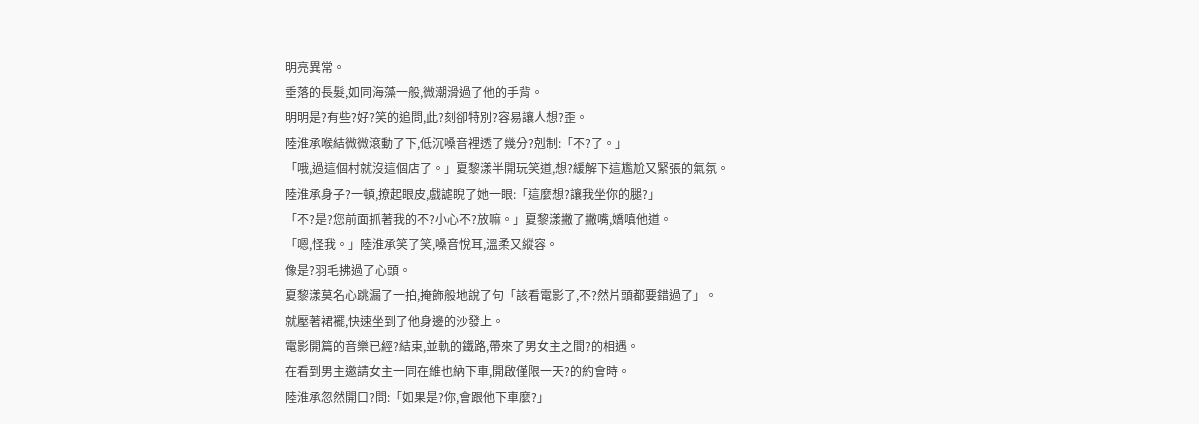明亮異常。
垂落的長髮,如同海藻一般,微潮滑過了他的手背。
明明是?有些?好?笑的追問,此?刻卻特別?容易讓人想?歪。
陸淮承喉結微微滾動了下,低沉嗓音裡透了幾分?剋制:「不?了。」
「哦,過這個村就沒這個店了。」夏黎漾半開玩笑道,想?緩解下這尷尬又緊張的氣氛。
陸淮承身子?一頓,撩起眼皮,戲謔睨了她一眼:「這麼想?讓我坐你的腿?」
「不?是?您前面抓著我的不?小心不?放嘛。」夏黎漾撇了撇嘴,嬌嗔他道。
「嗯,怪我。」陸淮承笑了笑,嗓音悅耳,溫柔又縱容。
像是?羽毛拂過了心頭。
夏黎漾莫名心跳漏了一拍,掩飾般地說了句「該看電影了,不?然片頭都要錯過了」。
就壓著裙襬,快速坐到了他身邊的沙發上。
電影開篇的音樂已經?結束,並軌的鐵路,帶來了男女主之間?的相遇。
在看到男主邀請女主一同在維也納下車,開啟僅限一天?的約會時。
陸淮承忽然開口?問:「如果是?你,會跟他下車麼?」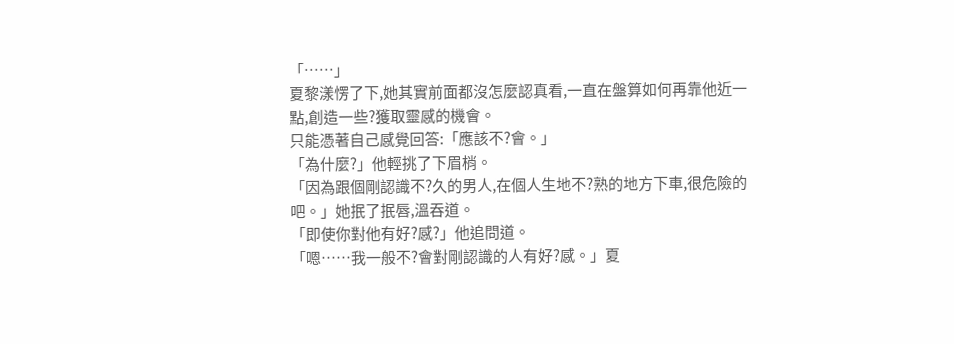「……」
夏黎漾愣了下,她其實前面都沒怎麼認真看,一直在盤算如何再靠他近一點,創造一些?獲取靈感的機會。
只能憑著自己感覺回答:「應該不?會。」
「為什麼?」他輕挑了下眉梢。
「因為跟個剛認識不?久的男人,在個人生地不?熟的地方下車,很危險的吧。」她抿了抿唇,溫吞道。
「即使你對他有好?感?」他追問道。
「嗯……我一般不?會對剛認識的人有好?感。」夏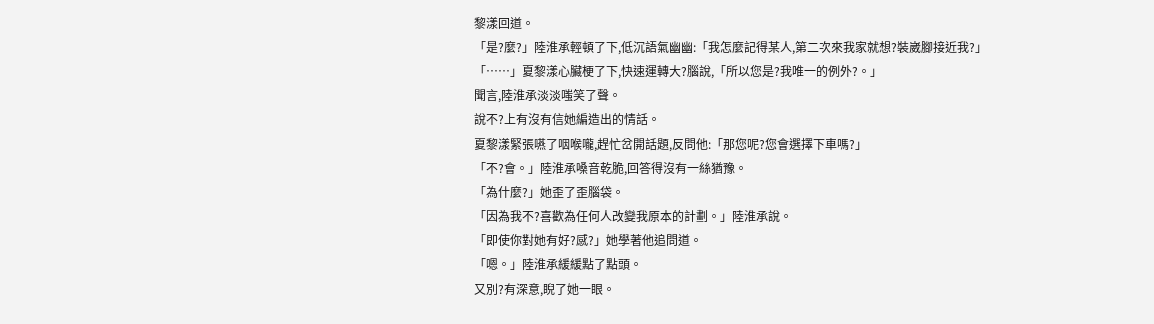黎漾回道。
「是?麼?」陸淮承輕頓了下,低沉語氣幽幽:「我怎麼記得某人,第二次來我家就想?裝崴腳接近我?」
「……」夏黎漾心臟梗了下,快速運轉大?腦說,「所以您是?我唯一的例外?。」
聞言,陸淮承淡淡嗤笑了聲。
說不?上有沒有信她編造出的情話。
夏黎漾緊張嚥了咽喉嚨,趕忙岔開話題,反問他:「那您呢?您會選擇下車嗎?」
「不?會。」陸淮承嗓音乾脆,回答得沒有一絲猶豫。
「為什麼?」她歪了歪腦袋。
「因為我不?喜歡為任何人改變我原本的計劃。」陸淮承說。
「即使你對她有好?感?」她學著他追問道。
「嗯。」陸淮承緩緩點了點頭。
又別?有深意,睨了她一眼。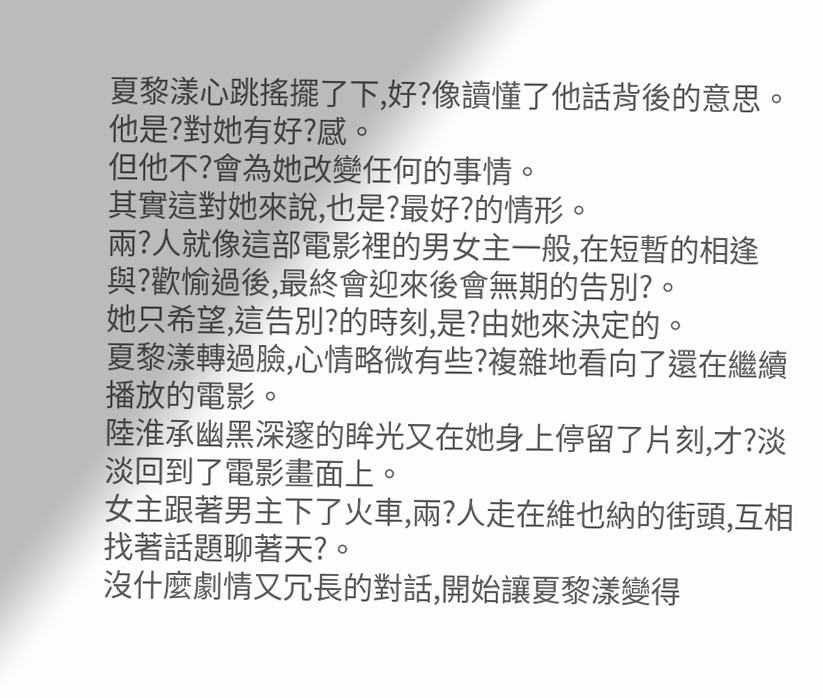夏黎漾心跳搖擺了下,好?像讀懂了他話背後的意思。
他是?對她有好?感。
但他不?會為她改變任何的事情。
其實這對她來說,也是?最好?的情形。
兩?人就像這部電影裡的男女主一般,在短暫的相逢與?歡愉過後,最終會迎來後會無期的告別?。
她只希望,這告別?的時刻,是?由她來決定的。
夏黎漾轉過臉,心情略微有些?複雜地看向了還在繼續播放的電影。
陸淮承幽黑深邃的眸光又在她身上停留了片刻,才?淡淡回到了電影畫面上。
女主跟著男主下了火車,兩?人走在維也納的街頭,互相找著話題聊著天?。
沒什麼劇情又冗長的對話,開始讓夏黎漾變得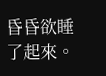昏昏欲睡了起來。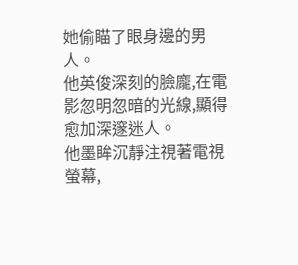她偷瞄了眼身邊的男人。
他英俊深刻的臉龐,在電影忽明忽暗的光線,顯得愈加深邃迷人。
他墨眸沉靜注視著電視螢幕,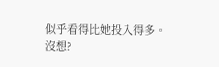似乎看得比她投入得多。
沒想?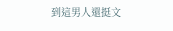到這男人還挺文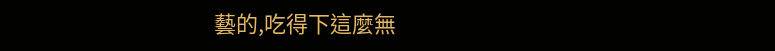藝的,吃得下這麼無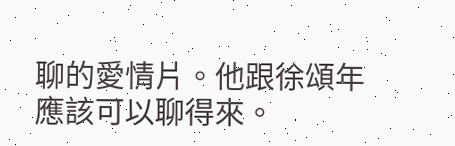聊的愛情片。他跟徐頌年應該可以聊得來。